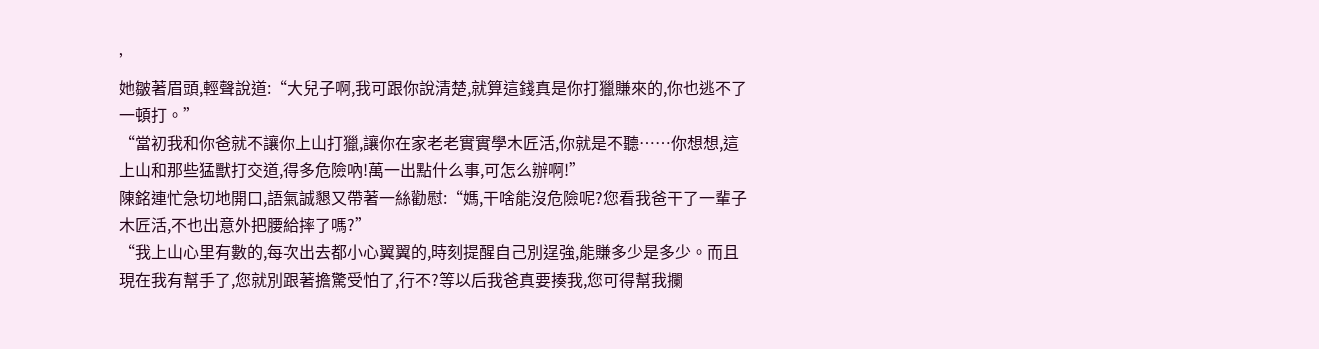’
她皺著眉頭,輕聲說道:“大兒子啊,我可跟你說清楚,就算這錢真是你打獵賺來的,你也逃不了一頓打。”
“當初我和你爸就不讓你上山打獵,讓你在家老老實實學木匠活,你就是不聽……你想想,這上山和那些猛獸打交道,得多危險吶!萬一出點什么事,可怎么辦啊!”
陳銘連忙急切地開口,語氣誠懇又帶著一絲勸慰:“媽,干啥能沒危險呢?您看我爸干了一輩子木匠活,不也出意外把腰給摔了嗎?”
“我上山心里有數的,每次出去都小心翼翼的,時刻提醒自己別逞強,能賺多少是多少。而且現在我有幫手了,您就別跟著擔驚受怕了,行不?等以后我爸真要揍我,您可得幫我攔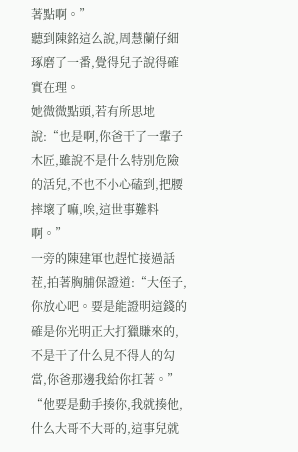著點啊。”
聽到陳銘這么說,周慧蘭仔細琢磨了一番,覺得兒子說得確實在理。
她微微點頭,若有所思地說:“也是啊,你爸干了一輩子木匠,雖說不是什么特別危險的活兒,不也不小心磕到,把腰摔壞了嘛,唉,這世事難料啊。”
一旁的陳建軍也趕忙接過話茬,拍著胸脯保證道:“大侄子,你放心吧。要是能證明這錢的確是你光明正大打獵賺來的,不是干了什么見不得人的勾當,你爸那邊我給你扛著。”
“他要是動手揍你,我就揍他,什么大哥不大哥的,這事兒就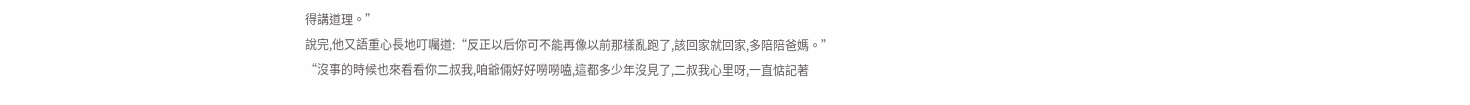得講道理。”
說完,他又語重心長地叮囑道:“反正以后你可不能再像以前那樣亂跑了,該回家就回家,多陪陪爸媽。”
“沒事的時候也來看看你二叔我,咱爺倆好好嘮嘮嗑,這都多少年沒見了,二叔我心里呀,一直惦記著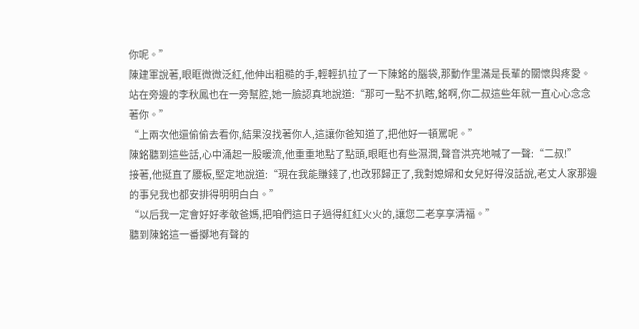你呢。”
陳建軍說著,眼眶微微泛紅,他伸出粗糙的手,輕輕扒拉了一下陳銘的腦袋,那動作里滿是長輩的關懷與疼愛。
站在旁邊的李秋鳳也在一旁幫腔,她一臉認真地說道:“那可一點不扒瞎,銘啊,你二叔這些年就一直心心念念著你。”
“上兩次他還偷偷去看你,結果沒找著你人,這讓你爸知道了,把他好一頓罵呢。”
陳銘聽到這些話,心中涌起一股暖流,他重重地點了點頭,眼眶也有些濕潤,聲音洪亮地喊了一聲:“二叔!”
接著,他挺直了腰板,堅定地說道:“現在我能賺錢了,也改邪歸正了,我對媳婦和女兒好得沒話說,老丈人家那邊的事兒我也都安排得明明白白。”
“以后我一定會好好孝敬爸媽,把咱們這日子過得紅紅火火的,讓您二老享享清福。”
聽到陳銘這一番擲地有聲的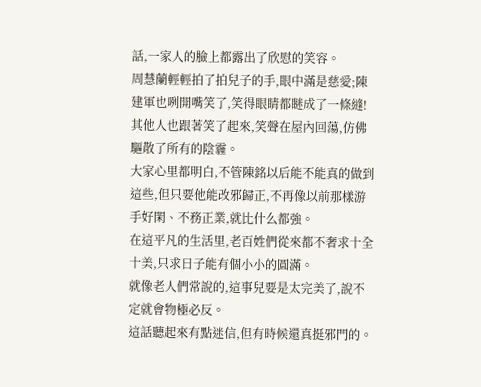話,一家人的臉上都露出了欣慰的笑容。
周慧蘭輕輕拍了拍兒子的手,眼中滿是慈愛;陳建軍也咧開嘴笑了,笑得眼睛都瞇成了一條縫!
其他人也跟著笑了起來,笑聲在屋內回蕩,仿佛驅散了所有的陰霾。
大家心里都明白,不管陳銘以后能不能真的做到這些,但只要他能改邪歸正,不再像以前那樣游手好閑、不務正業,就比什么都強。
在這平凡的生活里,老百姓們從來都不奢求十全十美,只求日子能有個小小的圓滿。
就像老人們常說的,這事兒要是太完美了,說不定就會物極必反。
這話聽起來有點迷信,但有時候還真挺邪門的。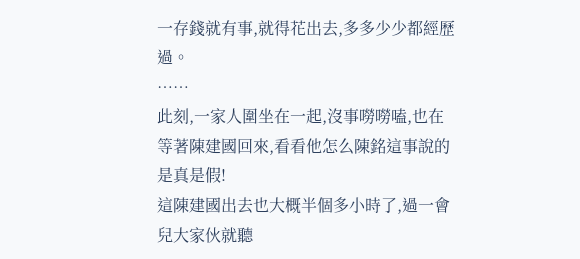一存錢就有事,就得花出去,多多少少都經歷過。
……
此刻,一家人圍坐在一起,沒事嘮嘮嗑,也在等著陳建國回來,看看他怎么陳銘這事說的是真是假!
這陳建國出去也大概半個多小時了,過一會兒大家伙就聽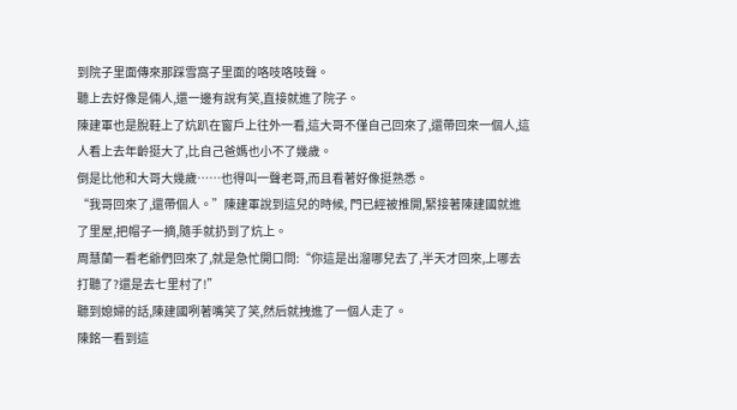到院子里面傳來那踩雪窩子里面的咯吱咯吱聲。
聽上去好像是倆人,還一邊有說有笑,直接就進了院子。
陳建軍也是脫鞋上了炕趴在窗戶上往外一看,這大哥不僅自己回來了,還帶回來一個人,這人看上去年齡挺大了,比自己爸媽也小不了幾歲。
倒是比他和大哥大幾歲……也得叫一聲老哥,而且看著好像挺熟悉。
“我哥回來了,還帶個人。”陳建軍說到這兒的時候, 門已經被推開,緊接著陳建國就進了里屋,把帽子一摘,隨手就扔到了炕上。
周慧蘭一看老爺們回來了,就是急忙開口問:“你這是出溜哪兒去了,半天才回來,上哪去打聽了?還是去七里村了!”
聽到媳婦的話,陳建國咧著嘴笑了笑,然后就拽進了一個人走了。
陳銘一看到這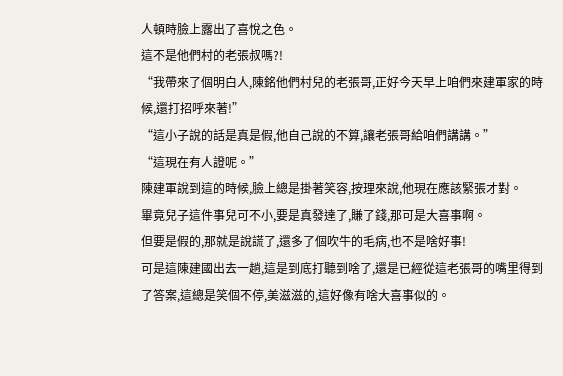人頓時臉上露出了喜悅之色。
這不是他們村的老張叔嗎?!
“我帶來了個明白人,陳銘他們村兒的老張哥,正好今天早上咱們來建軍家的時候,還打招呼來著!”
“這小子說的話是真是假,他自己說的不算,讓老張哥給咱們講講。”
“這現在有人證呢。”
陳建軍說到這的時候,臉上總是掛著笑容,按理來說,他現在應該緊張才對。
畢竟兒子這件事兒可不小,要是真發達了,賺了錢,那可是大喜事啊。
但要是假的,那就是說謊了,還多了個吹牛的毛病,也不是啥好事!
可是這陳建國出去一趟,這是到底打聽到啥了,還是已經從這老張哥的嘴里得到了答案,這總是笑個不停,美滋滋的,這好像有啥大喜事似的。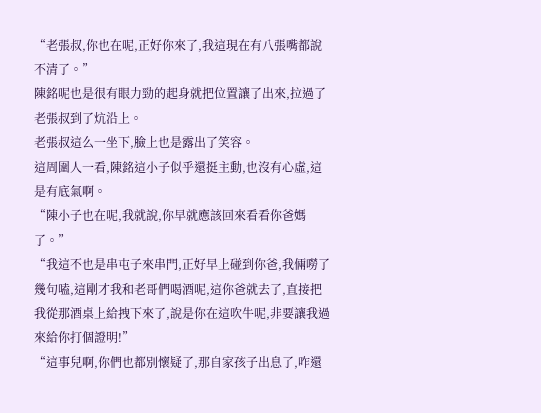“老張叔,你也在呢,正好你來了,我這現在有八張嘴都說不清了。”
陳銘呢也是很有眼力勁的起身就把位置讓了出來,拉過了老張叔到了炕沿上。
老張叔這么一坐下,臉上也是露出了笑容。
這周圍人一看,陳銘這小子似乎還挺主動,也沒有心虛,這是有底氣啊。
“陳小子也在呢,我就說,你早就應該回來看看你爸媽了。”
“我這不也是串屯子來串門,正好早上碰到你爸,我倆嘮了幾句嗑,這剛才我和老哥們喝酒呢,這你爸就去了,直接把我從那酒桌上給拽下來了,說是你在這吹牛呢,非要讓我過來給你打個證明!”
“這事兒啊,你們也都別懷疑了,那自家孩子出息了,咋還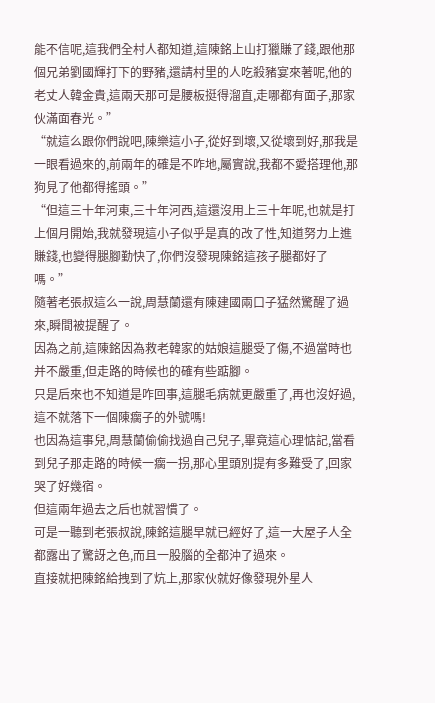能不信呢,這我們全村人都知道,這陳銘上山打獵賺了錢,跟他那個兄弟劉國輝打下的野豬,還請村里的人吃殺豬宴來著呢,他的老丈人韓金貴,這兩天那可是腰板挺得溜直,走哪都有面子,那家伙滿面春光。”
“就這么跟你們說吧,陳樂這小子,從好到壞,又從壞到好,那我是一眼看過來的,前兩年的確是不咋地,屬實說,我都不愛搭理他,那狗見了他都得搖頭。”
“但這三十年河東,三十年河西,這還沒用上三十年呢,也就是打上個月開始,我就發現這小子似乎是真的改了性,知道努力上進賺錢,也變得腿腳勤快了,你們沒發現陳銘這孩子腿都好了嗎。”
隨著老張叔這么一說,周慧蘭還有陳建國兩口子猛然驚醒了過來,瞬間被提醒了。
因為之前,這陳銘因為救老韓家的姑娘這腿受了傷,不過當時也并不嚴重,但走路的時候也的確有些踮腳。
只是后來也不知道是咋回事,這腿毛病就更嚴重了,再也沒好過,這不就落下一個陳瘸子的外號嗎!
也因為這事兒,周慧蘭偷偷找過自己兒子,畢竟這心理惦記,當看到兒子那走路的時候一瘸一拐,那心里頭別提有多難受了,回家哭了好幾宿。
但這兩年過去之后也就習慣了。
可是一聽到老張叔說,陳銘這腿早就已經好了,這一大屋子人全都露出了驚訝之色,而且一股腦的全都沖了過來。
直接就把陳銘給拽到了炕上,那家伙就好像發現外星人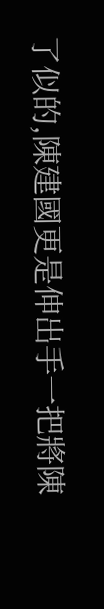了似的,陳建國更是伸出手一把將陳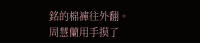銘的棉褲往外翻。
周慧蘭用手摸了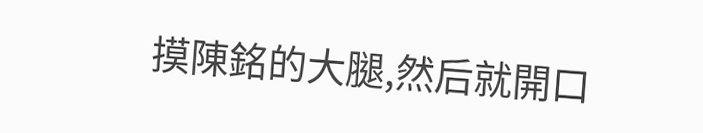摸陳銘的大腿,然后就開口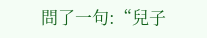問了一句:“兒子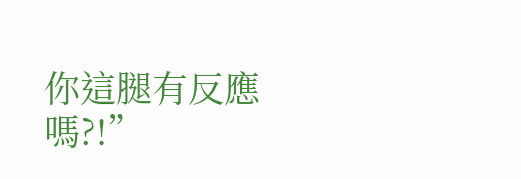你這腿有反應嗎?!”